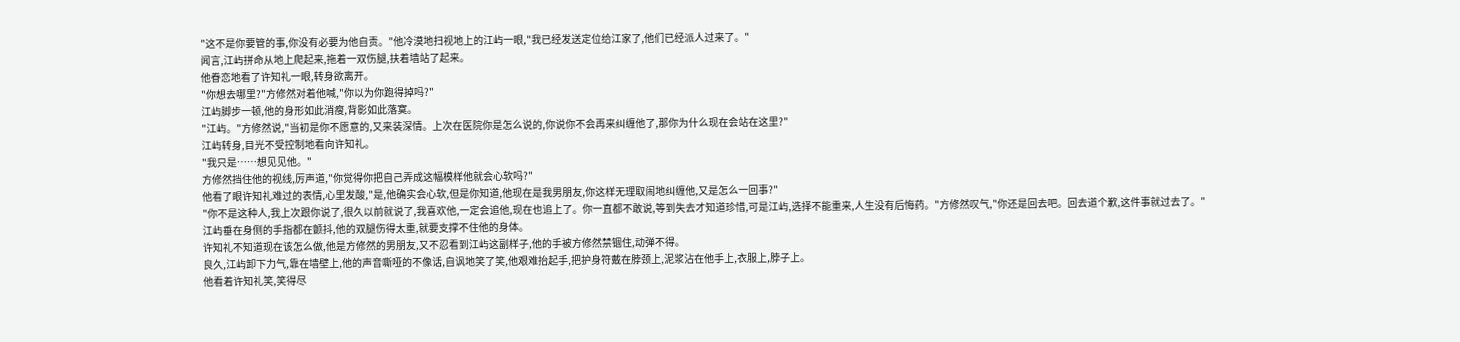"这不是你要管的事,你没有必要为他自责。"他冷漠地扫视地上的江屿一眼,"我已经发送定位给江家了,他们已经派人过来了。"
闻言,江屿拼命从地上爬起来,拖着一双伤腿,扶着墙站了起来。
他眷恋地看了许知礼一眼,转身欲离开。
"你想去哪里?"方修然对着他喊,"你以为你跑得掉吗?"
江屿脚步一顿,他的身形如此消瘦,背影如此落寞。
"江屿。"方修然说,"当初是你不愿意的,又来装深情。上次在医院你是怎么说的,你说你不会再来纠缠他了,那你为什么现在会站在这里?"
江屿转身,目光不受控制地看向许知礼。
"我只是……想见见他。"
方修然挡住他的视线,厉声道,"你觉得你把自己弄成这幅模样他就会心软吗?"
他看了眼许知礼难过的表情,心里发酸,"是,他确实会心软,但是你知道,他现在是我男朋友,你这样无理取闹地纠缠他,又是怎么一回事?"
"你不是这种人,我上次跟你说了,很久以前就说了,我喜欢他,一定会追他,现在也追上了。你一直都不敢说,等到失去才知道珍惜,可是江屿,选择不能重来,人生没有后悔药。"方修然叹气,"你还是回去吧。回去道个歉,这件事就过去了。"
江屿垂在身侧的手指都在颤抖,他的双腿伤得太重,就要支撑不住他的身体。
许知礼不知道现在该怎么做,他是方修然的男朋友,又不忍看到江屿这副样子,他的手被方修然禁锢住,动弹不得。
良久,江屿卸下力气,靠在墙壁上,他的声音嘶哑的不像话,自讽地笑了笑,他艰难抬起手,把护身符戴在脖颈上,泥浆沾在他手上,衣服上,脖子上。
他看着许知礼笑,笑得尽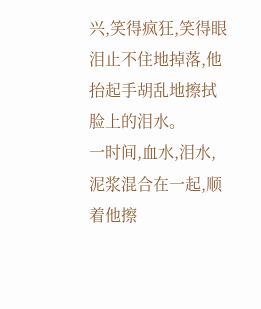兴,笑得疯狂,笑得眼泪止不住地掉落,他抬起手胡乱地擦拭脸上的泪水。
一时间,血水,泪水,泥浆混合在一起,顺着他擦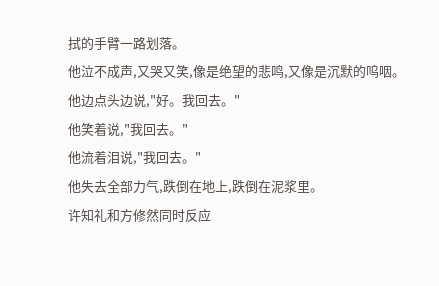拭的手臂一路划落。
他泣不成声,又哭又笑,像是绝望的悲鸣,又像是沉默的呜咽。
他边点头边说,"好。我回去。"
他笑着说,"我回去。"
他流着泪说,"我回去。"
他失去全部力气,跌倒在地上,跌倒在泥浆里。
许知礼和方修然同时反应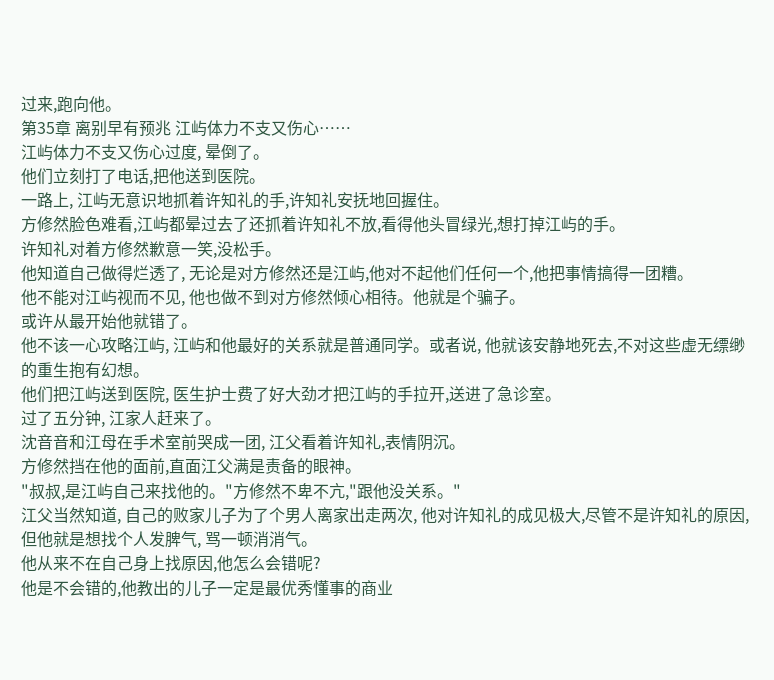过来,跑向他。
第35章 离别早有预兆 江屿体力不支又伤心……
江屿体力不支又伤心过度, 晕倒了。
他们立刻打了电话,把他送到医院。
一路上, 江屿无意识地抓着许知礼的手,许知礼安抚地回握住。
方修然脸色难看,江屿都晕过去了还抓着许知礼不放,看得他头冒绿光,想打掉江屿的手。
许知礼对着方修然歉意一笑,没松手。
他知道自己做得烂透了, 无论是对方修然还是江屿,他对不起他们任何一个,他把事情搞得一团糟。
他不能对江屿视而不见, 他也做不到对方修然倾心相待。他就是个骗子。
或许从最开始他就错了。
他不该一心攻略江屿, 江屿和他最好的关系就是普通同学。或者说, 他就该安静地死去,不对这些虚无缥缈的重生抱有幻想。
他们把江屿送到医院, 医生护士费了好大劲才把江屿的手拉开,送进了急诊室。
过了五分钟, 江家人赶来了。
沈音音和江母在手术室前哭成一团, 江父看着许知礼,表情阴沉。
方修然挡在他的面前,直面江父满是责备的眼神。
"叔叔,是江屿自己来找他的。"方修然不卑不亢,"跟他没关系。"
江父当然知道, 自己的败家儿子为了个男人离家出走两次, 他对许知礼的成见极大,尽管不是许知礼的原因,但他就是想找个人发脾气, 骂一顿消消气。
他从来不在自己身上找原因,他怎么会错呢?
他是不会错的,他教出的儿子一定是最优秀懂事的商业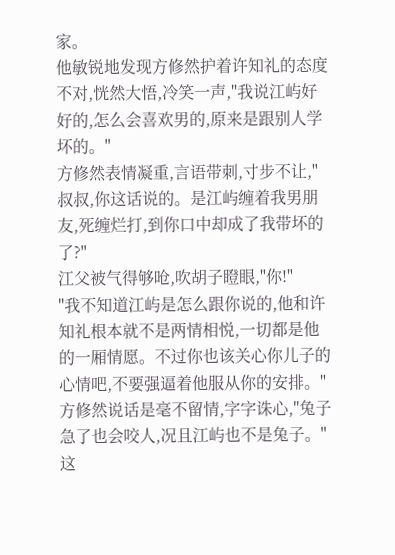家。
他敏锐地发现方修然护着许知礼的态度不对,恍然大悟,冷笑一声,"我说江屿好好的,怎么会喜欢男的,原来是跟别人学坏的。"
方修然表情凝重,言语带刺,寸步不让,"叔叔,你这话说的。是江屿缠着我男朋友,死缠烂打,到你口中却成了我带坏的了?"
江父被气得够呛,吹胡子瞪眼,"你!"
"我不知道江屿是怎么跟你说的,他和许知礼根本就不是两情相悦,一切都是他的一厢情愿。不过你也该关心你儿子的心情吧,不要强逼着他服从你的安排。"方修然说话是毫不留情,字字诛心,"兔子急了也会咬人,况且江屿也不是兔子。"
这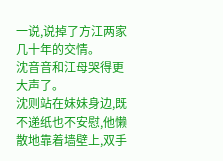一说,说掉了方江两家几十年的交情。
沈音音和江母哭得更大声了。
沈则站在妹妹身边,既不递纸也不安慰,他懒散地靠着墙壁上,双手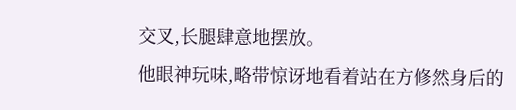交叉,长腿肆意地摆放。
他眼神玩味,略带惊讶地看着站在方修然身后的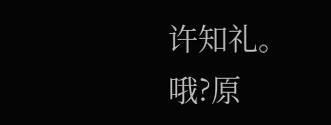许知礼。
哦?原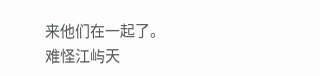来他们在一起了。
难怪江屿天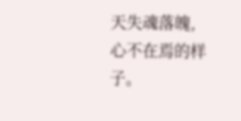天失魂落魄,心不在焉的样子。